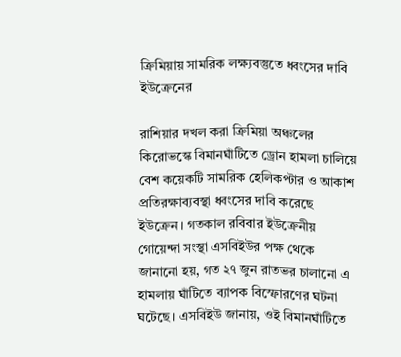ক্রিমিয়ায় সামরিক লক্ষ্যবস্তুতে ধ্বংসের দাবি ইউক্রেনের

রাশিয়ার দখল করা ক্রিমিয়া অঞ্চলের কিরোভস্কে বিমানঘাঁটিতে ড্রোন হামলা চালিয়ে বেশ কয়েকটি সামরিক হেলিকপ্টার ও আকাশ প্রতিরক্ষাব্যবস্থা ধ্বংসের দাবি করেছে ইউক্রেন। গতকাল রবিবার ইউক্রেনীয় গোয়েন্দা সংস্থা এসবিইউর পক্ষ থেকে জানানো হয়, গত ২৭ জুন রাতভর চালানো এ হামলায় ঘাঁটিতে ব্যাপক বিস্ফোরণের ঘটনা ঘটেছে। এসবিইউ জানায়, ওই বিমানঘাঁটিতে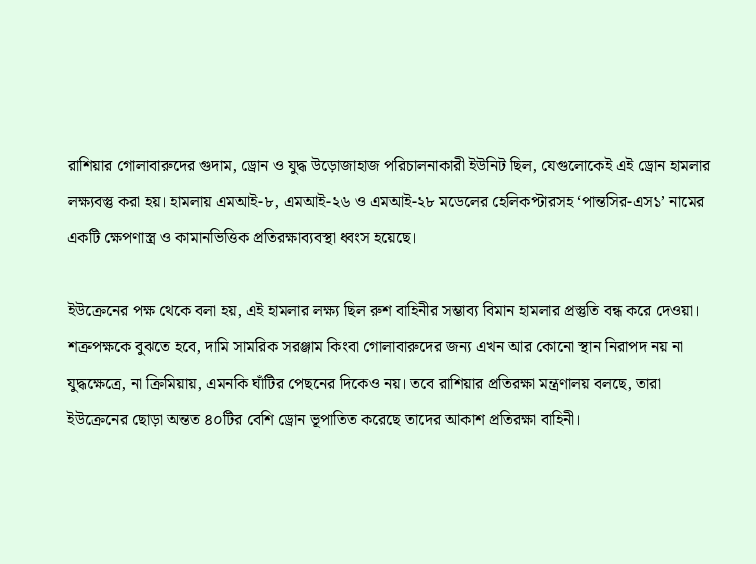রাশিয়ার গোলাবারুদের গুদাম, ড্রোন ও যুদ্ধ উড়োজাহাজ পরিচালনাকারী ইউনিট ছিল, যেগুলোকেই এই ড্রোন হামলার লক্ষ্যবস্তু করা হয়। হামলায় এমআই-৮, এমআই-২৬ ও এমআই-২৮ মডেলের হেলিকপ্টারসহ ‘পান্তসির-এস১’ নামের একটি ক্ষেপণাস্ত্র ও কামানভিত্তিক প্রতিরক্ষাব্যবস্থা ধ্বংস হয়েছে।

ইউক্রেনের পক্ষ থেকে বলা হয়, এই হামলার লক্ষ্য ছিল রুশ বাহিনীর সম্ভাব্য বিমান হামলার প্রস্তুতি বন্ধ করে দেওয়া। শত্রুপক্ষকে বুঝতে হবে, দামি সামরিক সরঞ্জাম কিংবা গোলাবারুদের জন্য এখন আর কোনো স্থান নিরাপদ নয় না যুদ্ধক্ষেত্রে, না ক্রিমিয়ায়, এমনকি ঘাঁটির পেছনের দিকেও নয়। তবে রাশিয়ার প্রতিরক্ষা মন্ত্রণালয় বলছে, তারা ইউক্রেনের ছোড়া অন্তত ৪০টির বেশি ড্রোন ভূপাতিত করেছে তাদের আকাশ প্রতিরক্ষা বাহিনী।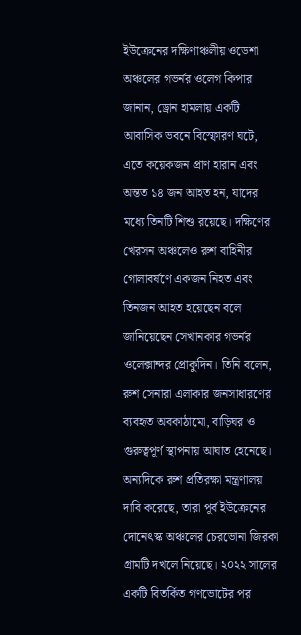ইউক্রেনের দক্ষিণাঞ্চলীয় ওডেশা অঞ্চলের গভর্নর ওলেগ কিপার জানান, ড্রোন হামলায় একটি আবাসিক ভবনে বিস্ফোরণ ঘটে, এতে কয়েকজন প্রাণ হারান এবং অন্তত ১৪ জন আহত হন, যাদের মধ্যে তিনটি শিশু রয়েছে। দক্ষিণের খেরসন অঞ্চলেও রুশ বাহিনীর গোলাবর্ষণে একজন নিহত এবং তিনজন আহত হয়েছেন বলে জানিয়েছেন সেখানকার গভর্নর ওলেক্সান্দর প্রোকুদিন। তিনি বলেন, রুশ সেনারা এলাকার জনসাধারণের ব্যবহৃত অবকাঠামো, বাড়িঘর ও গুরুত্বপূর্ণ স্থাপনায় আঘাত হেনেছে। অন্যদিকে রুশ প্রতিরক্ষা মন্ত্রণালয় দাবি করেছে, তারা পূর্ব ইউক্রেনের দোনেৎস্ক অঞ্চলের চেরভোনা জিরকা গ্রামটি দখলে নিয়েছে। ২০২২ সালের একটি বিতর্কিত গণভোটের পর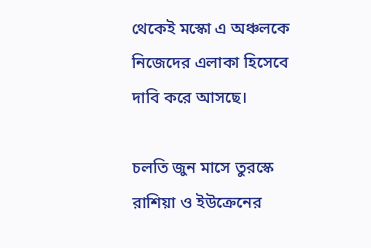থেকেই মস্কো এ অঞ্চলকে নিজেদের এলাকা হিসেবে দাবি করে আসছে।

চলতি জুন মাসে তুরস্কে রাশিয়া ও ইউক্রেনের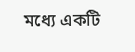মধ্যে একটি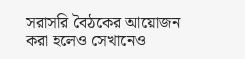সরাসরি বৈঠকের আয়োজন করা হলেও সেখানেও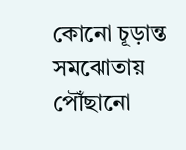কোনো চূড়ান্ত সমঝোতায় পৌঁছানো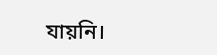যায়নি।